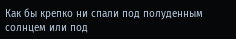Как бы крепко ни спали под полуденным солнцем или под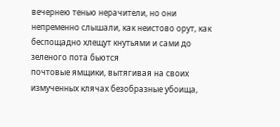вечернею тенью нерачители, но они непременно слышали, как неистово орут, как беспощадно хлещут кнутьями и сами до зеленого пота бьются
почтовые ямщики, вытягивая на своих измученных клячах безобразные убоища,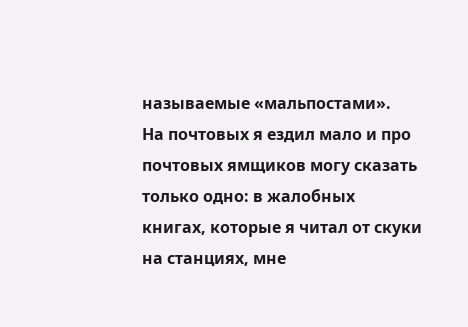называемые «мальпостами».
На почтовых я ездил мало и про
почтовых ямщиков могу сказать только одно: в жалобных книгах, которые я читал от скуки на станциях, мне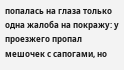попалась на глаза только одна жалоба на покражу: у проезжего пропал мешочек с сапогами, но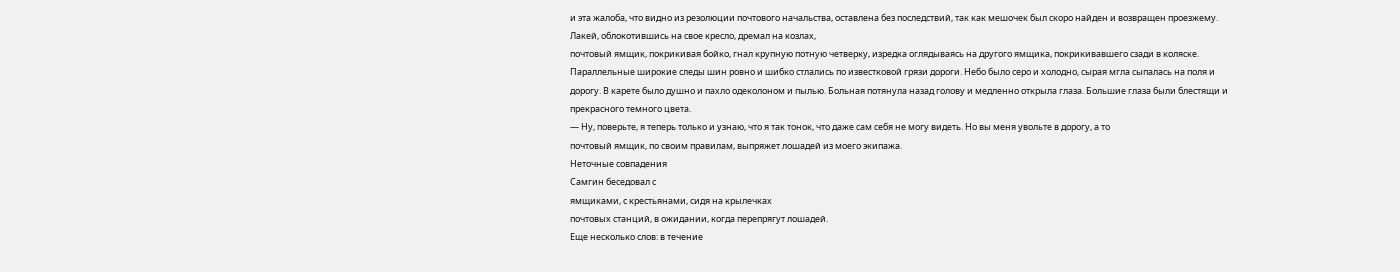и эта жалоба, что видно из резолюции почтового начальства, оставлена без последствий, так как мешочек был скоро найден и возвращен проезжему.
Лакей, облокотившись на свое кресло, дремал на козлах,
почтовый ямщик, покрикивая бойко, гнал крупную потную четверку, изредка оглядываясь на другого ямщика, покрикивавшего сзади в коляске. Параллельные широкие следы шин ровно и шибко стлались по известковой грязи дороги. Небо было серо и холодно, сырая мгла сыпалась на поля и дорогу. В карете было душно и пахло одеколоном и пылью. Больная потянула назад голову и медленно открыла глаза. Большие глаза были блестящи и прекрасного темного цвета.
— Ну, поверьте, я теперь только и узнаю, что я так тонок, что даже сам себя не могу видеть. Но вы меня увольте в дорогу, а то
почтовый ямщик, по своим правилам, выпряжет лошадей из моего экипажа.
Неточные совпадения
Самгин беседовал с
ямщиками, с крестьянами, сидя на крылечках
почтовых станций, в ожидании, когда перепрягут лошадей.
Еще несколько слов: в течение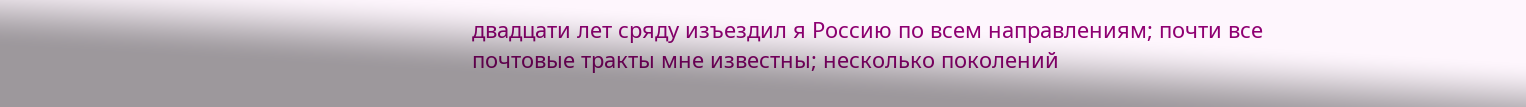двадцати лет сряду изъездил я Россию по всем направлениям; почти все
почтовые тракты мне известны; несколько поколений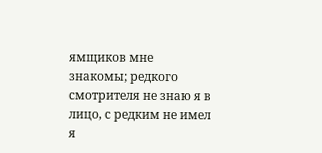ямщиков мне знакомы; редкого смотрителя не знаю я в лицо, с редким не имел я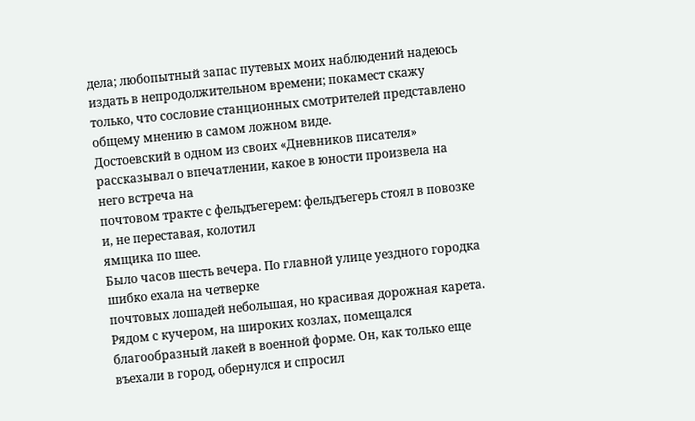дела; любопытный запас путевых моих наблюдений надеюсь издать в непродолжительном времени; покамест скажу только, что сословие станционных смотрителей представлено общему мнению в самом ложном виде.
Достоевский в одном из своих «Дневников писателя» рассказывал о впечатлении, какое в юности произвела на него встреча на
почтовом тракте с фельдъегерем: фельдъегерь стоял в повозке и, не переставая, колотил
ямщика по шее.
Было часов шесть вечера. По главной улице уездного городка шибко ехала на четверке
почтовых лошадей небольшая, но красивая дорожная карета. Рядом с кучером, на широких козлах, помещался благообразный лакей в военной форме. Он, как только еще въехали в город, обернулся и спросил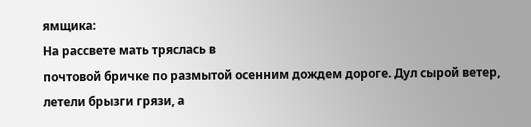ямщика:
На рассвете мать тряслась в
почтовой бричке по размытой осенним дождем дороге. Дул сырой ветер, летели брызги грязи, а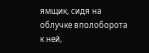ямщик, сидя на облучке вполоборота к ней,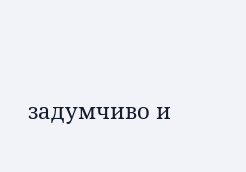задумчиво и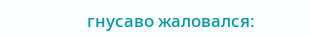гнусаво жаловался: